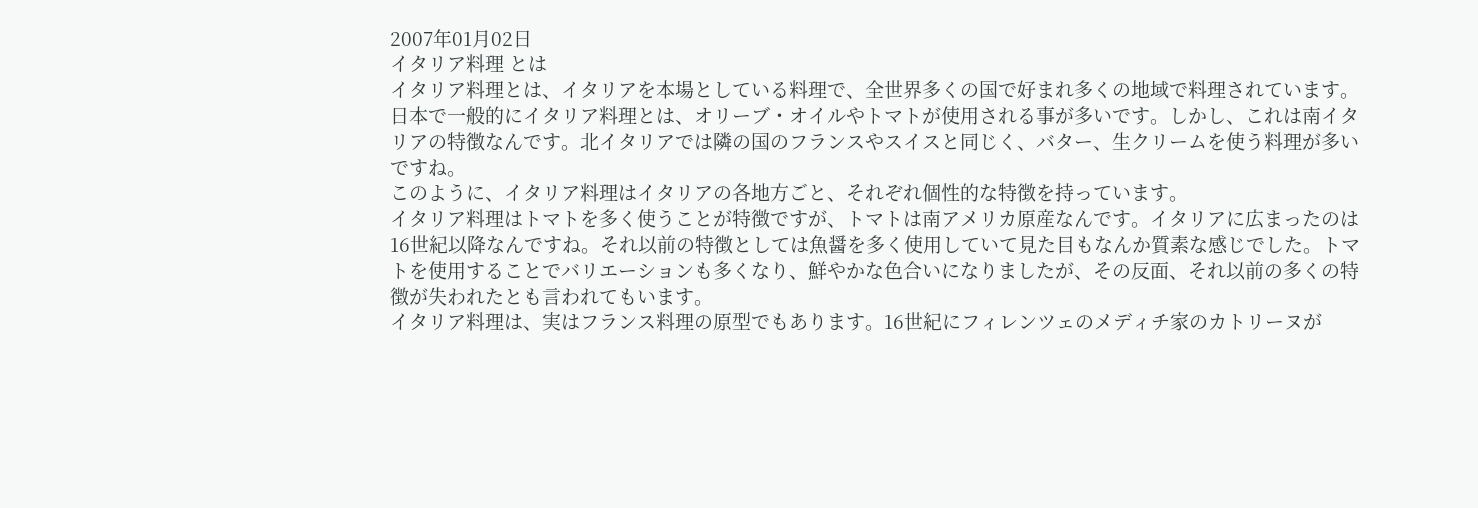2007年01月02日
イタリア料理 とは
イタリア料理とは、イタリアを本場としている料理で、全世界多くの国で好まれ多くの地域で料理されています。
日本で一般的にイタリア料理とは、オリーブ・オイルやトマトが使用される事が多いです。しかし、これは南イタリアの特徴なんです。北イタリアでは隣の国のフランスやスイスと同じく、バター、生クリームを使う料理が多いですね。
このように、イタリア料理はイタリアの各地方ごと、それぞれ個性的な特徴を持っています。
イタリア料理はトマトを多く使うことが特徴ですが、トマトは南アメリカ原産なんです。イタリアに広まったのは16世紀以降なんですね。それ以前の特徴としては魚醤を多く使用していて見た目もなんか質素な感じでした。トマトを使用することでバリエーションも多くなり、鮮やかな色合いになりましたが、その反面、それ以前の多くの特徴が失われたとも言われてもいます。
イタリア料理は、実はフランス料理の原型でもあります。16世紀にフィレンツェのメディチ家のカトリーヌが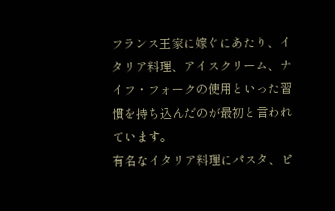フランス王家に嫁ぐにあたり、イタリア料理、アイスクリーム、ナイフ・フォークの使用といった習慣を持ち込んだのが最初と言われています。
有名なイタリア料理にパスタ、ピ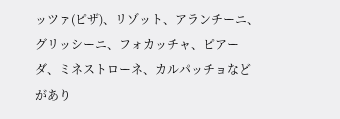ッツァ(ピザ)、リゾット、アランチーニ、グリッシーニ、フォカッチャ、ピアーダ、ミネストローネ、カルパッチョなどがあり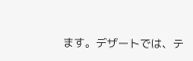ます。デザートでは、テ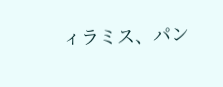ィラミス、パン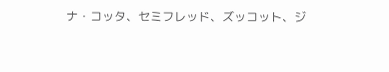ナ・コッタ、セミフレッド、ズッコット、ジ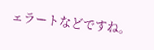ェラートなどですね。